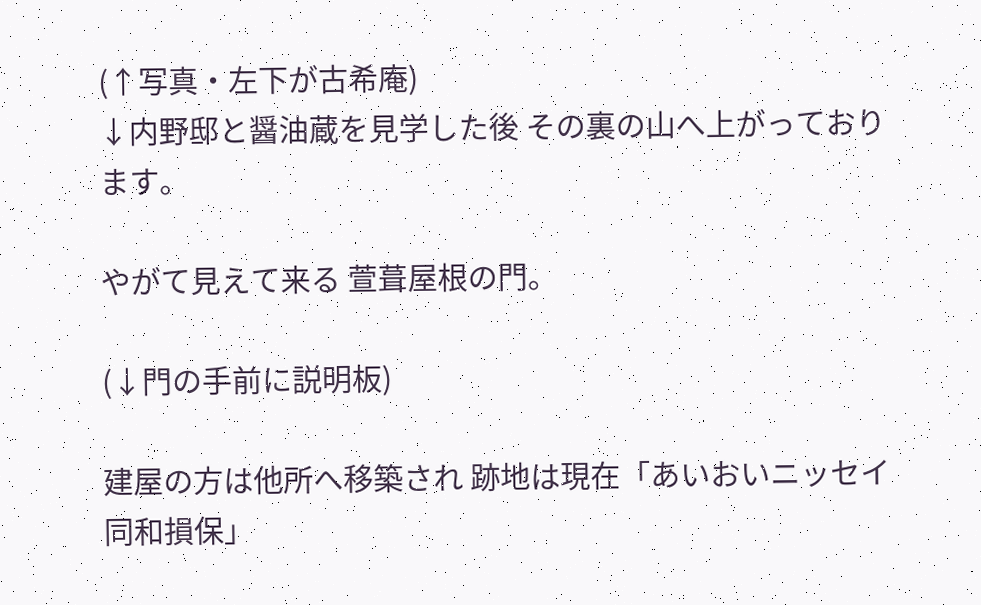(↑写真・左下が古希庵)
↓内野邸と醤油蔵を見学した後 その裏の山へ上がっております。

やがて見えて来る 萱葺屋根の門。

(↓門の手前に説明板)

建屋の方は他所へ移築され 跡地は現在「あいおいニッセイ同和損保」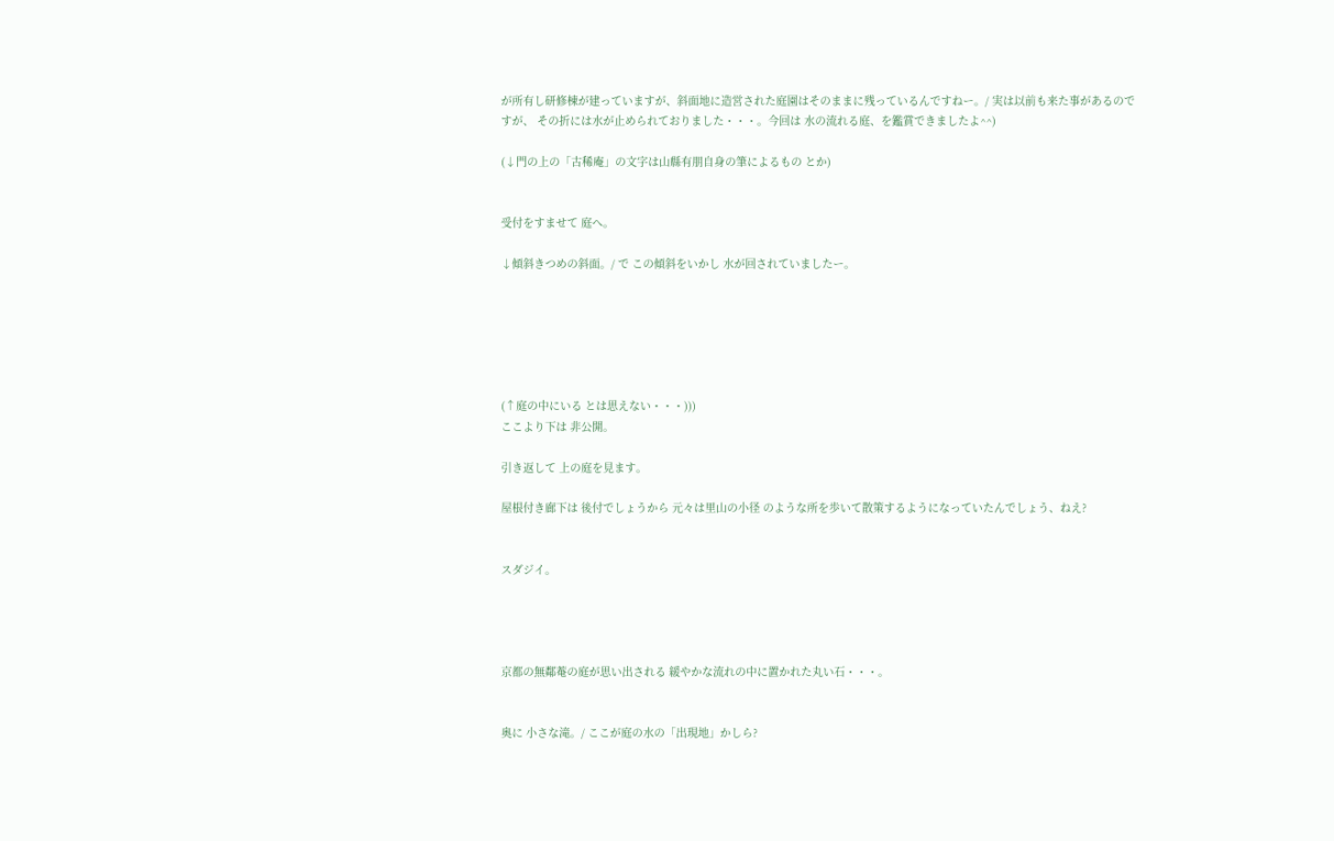が所有し研修棟が建っていますが、斜面地に造営された庭園はそのままに残っているんですねー。/ 実は以前も来た事があるのですが、 その折には水が止められておりました・・・。今回は 水の流れる庭、を鑑賞できましたよ^^)

(↓門の上の「古稀庵」の文字は山縣有朋自身の筆によるもの とか)


受付をすませて 庭へ。

↓傾斜きつめの斜面。/ で この傾斜をいかし 水が回されていましたー。






(↑庭の中にいる とは思えない・・・)))
ここより下は 非公開。

引き返して 上の庭を見ます。

屋根付き廊下は 後付でしょうから 元々は里山の小径 のような所を歩いて散策するようになっていたんでしょう、ねえ?


スダジイ。




京都の無鄰菴の庭が思い出される 緩やかな流れの中に置かれた丸い石・・・。


奥に 小さな滝。/ ここが庭の水の「出現地」かしら?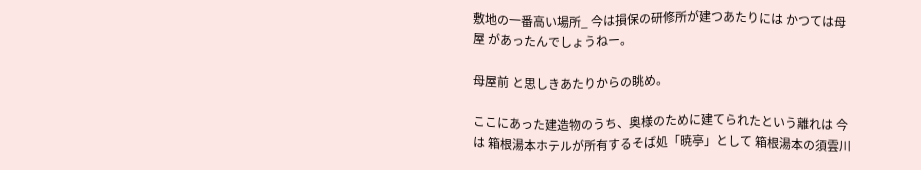敷地の一番高い場所_ 今は損保の研修所が建つあたりには かつては母屋 があったんでしょうねー。

母屋前 と思しきあたりからの眺め。

ここにあった建造物のうち、奥様のために建てられたという離れは 今は 箱根湯本ホテルが所有するそば処「暁亭」として 箱根湯本の須雲川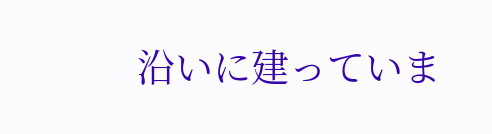沿いに建っていま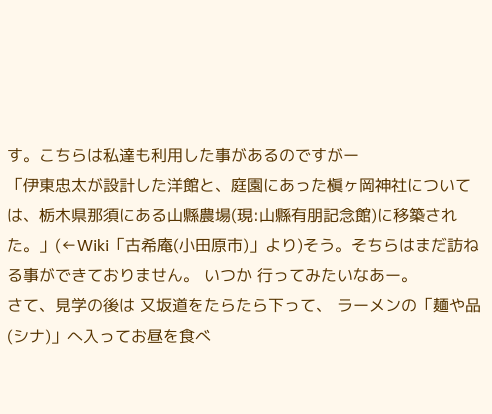す。こちらは私達も利用した事があるのですがー
「伊東忠太が設計した洋館と、庭園にあった槇ヶ岡神社については、栃木県那須にある山縣農場(現:山縣有朋記念館)に移築された。」(←Wiki「古希庵(小田原市)」より)そう。そちらはまだ訪ねる事ができておりません。 いつか 行ってみたいなあー。
さて、見学の後は 又坂道をたらたら下って、 ラーメンの「麺や品(シナ)」へ入ってお昼を食べ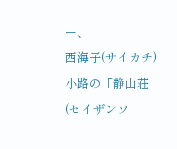ー、
西海子(サイカチ)小路の「静山荘(セイザンソ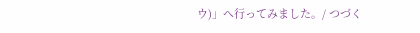ウ)」へ行ってみました。/ つづく